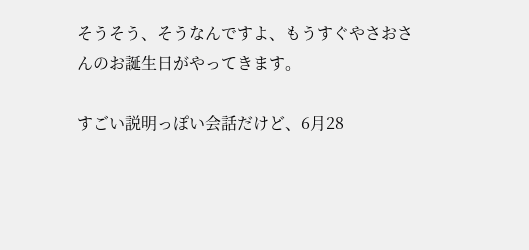そうそう、そうなんですよ、もうすぐやさおさんのお誕生日がやってきます。

すごい説明っぽい会話だけど、6月28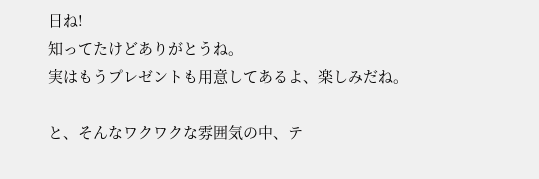日ね!
知ってたけどありがとうね。
実はもうプレゼントも用意してあるよ、楽しみだね。

と、そんなワクワクな雰囲気の中、テ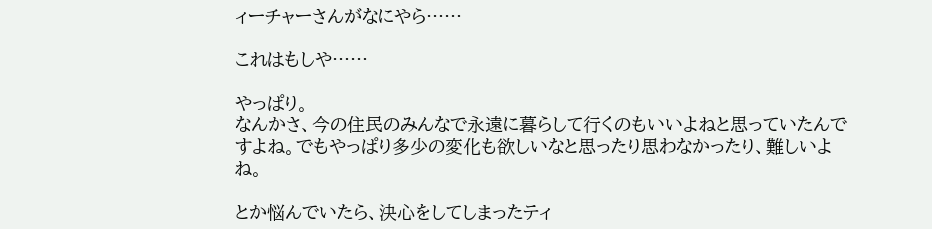ィーチャーさんがなにやら……

これはもしや……

やっぱり。
なんかさ、今の住民のみんなで永遠に暮らして行くのもいいよねと思っていたんですよね。でもやっぱり多少の変化も欲しいなと思ったり思わなかったり、難しいよね。

とか悩んでいたら、決心をしてしまったティ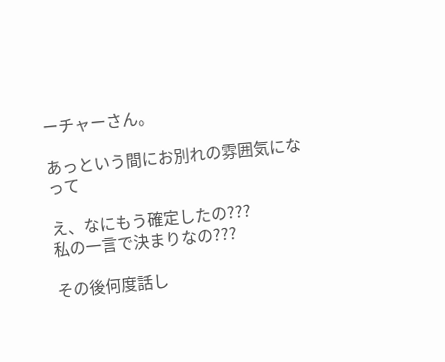ーチャーさん。

あっという間にお別れの雰囲気になって

え、なにもう確定したの???
私の一言で決まりなの???

その後何度話し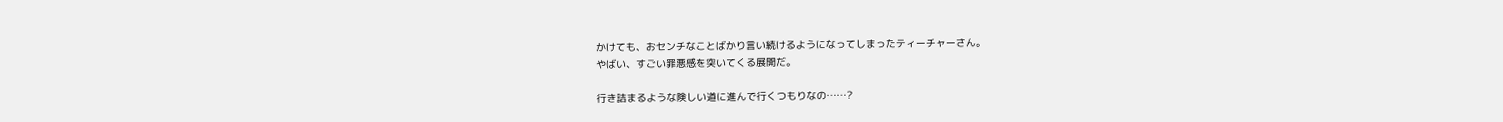かけても、おセンチなことばかり言い続けるようになってしまったティーチャーさん。
やばい、すごい罪悪感を突いてくる展開だ。

行き詰まるような険しい道に進んで行くつもりなの……?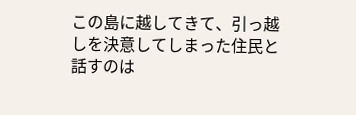この島に越してきて、引っ越しを決意してしまった住民と話すのは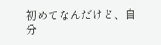初めてなんだけど、自分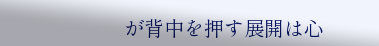が背中を押す展開は心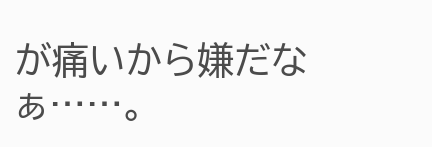が痛いから嫌だなぁ……。